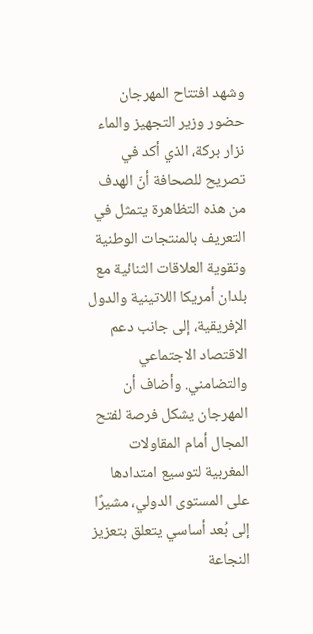وشهد افتتاح المهرجان حضور وزير التجهيز والماء نزار بركة، الذي أكد في تصريح للصحافة أنّ الهدف من هذه التظاهرة يتمثل في التعريف بالمنتجات الوطنية وتقوية العلاقات الثنائية مع بلدان أمريكا اللاتينية والدول الإفريقية، إلى جانب دعم الاقتصاد الاجتماعي والتضامني. وأضاف أن المهرجان يشكل فرصة لفتح المجال أمام المقاولات المغربية لتوسيع امتدادها على المستوى الدولي، مشيرًا إلى بُعد أساسي يتعلق بتعزيز النجاعة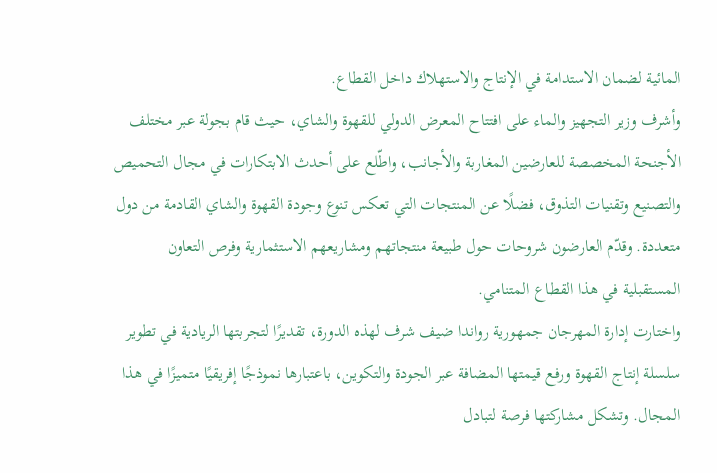المائية لضمان الاستدامة في الإنتاج والاستهلاك داخل القطاع.
وأشرف وزير التجهيز والماء على افتتاح المعرض الدولي للقهوة والشاي، حيث قام بجولة عبر مختلف الأجنحة المخصصة للعارضين المغاربة والأجانب، واطّلع على أحدث الابتكارات في مجال التحميص والتصنيع وتقنيات التذوق، فضلًا عن المنتجات التي تعكس تنوع وجودة القهوة والشاي القادمة من دول متعددة. وقدّم العارضون شروحات حول طبيعة منتجاتهم ومشاريعهم الاستثمارية وفرص التعاون المستقبلية في هذا القطاع المتنامي.
واختارت إدارة المهرجان جمهورية رواندا ضيف شرف لهذه الدورة، تقديرًا لتجربتها الريادية في تطوير سلسلة إنتاج القهوة ورفع قيمتها المضافة عبر الجودة والتكوين، باعتبارها نموذجًا إفريقيًا متميزًا في هذا المجال. وتشكل مشاركتها فرصة لتبادل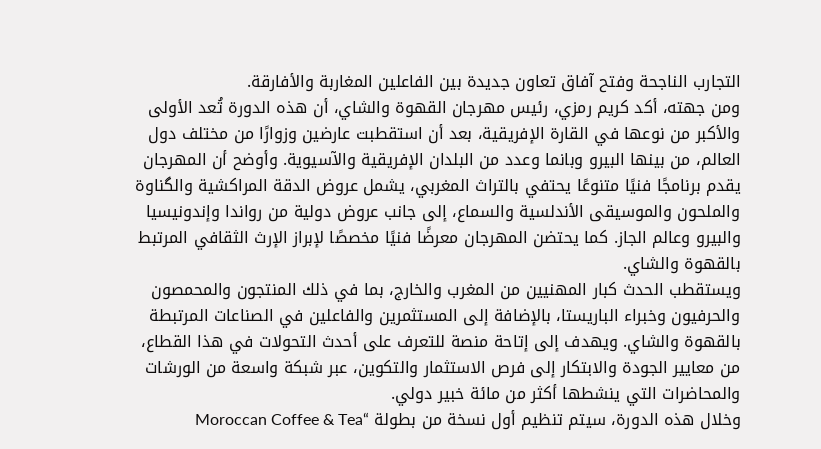التجارب الناجحة وفتح آفاق تعاون جديدة بين الفاعلين المغاربة والأفارقة.
ومن جهته، أكد كريم رمزي، رئيس مهرجان القهوة والشاي، أن هذه الدورة تُعد الأولى والأكبر من نوعها في القارة الإفريقية، بعد أن استقطبت عارضين وزوارًا من مختلف دول العالم، من بينها البيرو وبانما وعدد من البلدان الإفريقية والآسيوية. وأوضح أن المهرجان يقدم برنامجًا فنيًا متنوعًا يحتفي بالتراث المغربي، يشمل عروض الدقة المراكشية والگناوة والملحون والموسيقى الأندلسية والسماع، إلى جانب عروض دولية من رواندا وإندونيسيا والبيرو وعالم الجاز. كما يحتضن المهرجان معرضًا فنيًا مخصصًا لإبراز الإرث الثقافي المرتبط بالقهوة والشاي.
ويستقطب الحدث كبار المهنيين من المغرب والخارج، بما في ذلك المنتجون والمحمصون والحرفيون وخبراء الباريستا، بالإضافة إلى المستثمرين والفاعلين في الصناعات المرتبطة بالقهوة والشاي. ويهدف إلى إتاحة منصة للتعرف على أحدث التحولات في هذا القطاع، من معايير الجودة والابتكار إلى فرص الاستثمار والتكوين، عبر شبكة واسعة من الورشات والمحاضرات التي ينشطها أكثر من مائة خبير دولي.
وخلال هذه الدورة، سيتم تنظيم أول نسخة من بطولة “Moroccan Coffee & Tea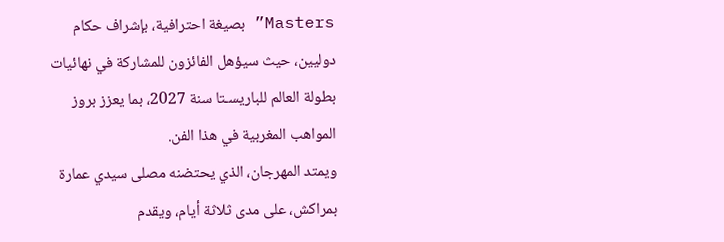Masters” بصيغة احترافية، بإشراف حكام دوليين، حيث سيؤهل الفائزون للمشاركة في نهائيات بطولة العالم للباريسـتا سنة 2027، بما يعزز بروز المواهب المغربية في هذا الفن.
ويمتد المهرجان، الذي يحتضنه مصلى سيدي عمارة بمراكش، على مدى ثلاثة أيام، ويقدم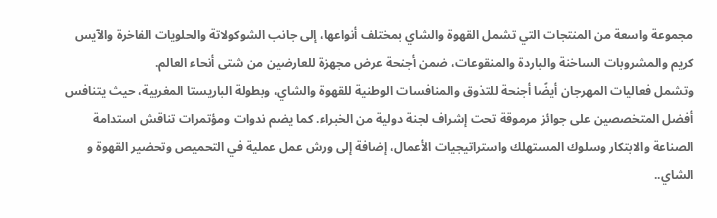مجموعة واسعة من المنتجات التي تشمل القهوة والشاي بمختلف أنواعها، إلى جانب الشوكولاتة والحلويات الفاخرة والآيس كريم والمشروبات الساخنة والباردة والمنقوعات، ضمن أجنحة عرض مجهزة للعارضين من شتى أنحاء العالم.
وتشمل فعاليات المهرجان أيضًا أجنحة للتذوق والمنافسات الوطنية للقهوة والشاي، وبطولة الباريستا المغربية، حيث يتنافس أفضل المتخصصين على جوائز مرموقة تحت إشراف لجنة دولية من الخبراء. كما يضم ندوات ومؤتمرات تناقش استدامة الصناعة والابتكار وسلوك المستهلك واستراتيجيات الأعمال، إضافة إلى ورش عمل عملية في التحميص وتحضير القهوة و الشاي..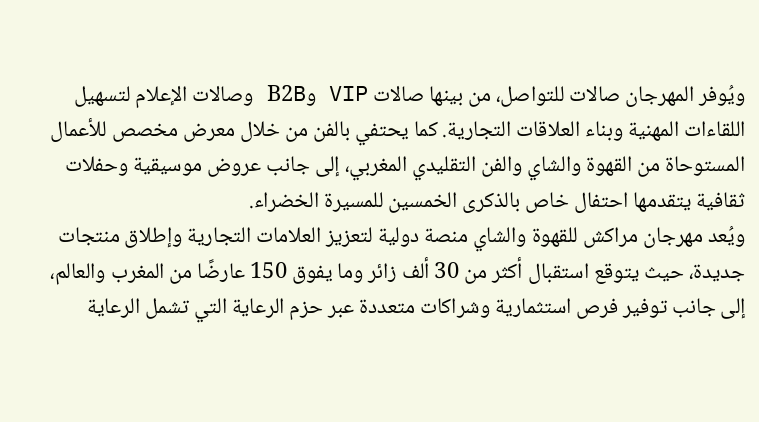ويُوفر المهرجان صالات للتواصل، من بينها صالات VIP وB2B وصالات الإعلام لتسهيل اللقاءات المهنية وبناء العلاقات التجارية. كما يحتفي بالفن من خلال معرض مخصص للأعمال المستوحاة من القهوة والشاي والفن التقليدي المغربي، إلى جانب عروض موسيقية وحفلات ثقافية يتقدمها احتفال خاص بالذكرى الخمسين للمسيرة الخضراء.
ويُعد مهرجان مراكش للقهوة والشاي منصة دولية لتعزيز العلامات التجارية وإطلاق منتجات جديدة، حيث يتوقع استقبال أكثر من 30 ألف زائر وما يفوق 150 عارضًا من المغرب والعالم، إلى جانب توفير فرص استثمارية وشراكات متعددة عبر حزم الرعاية التي تشمل الرعاية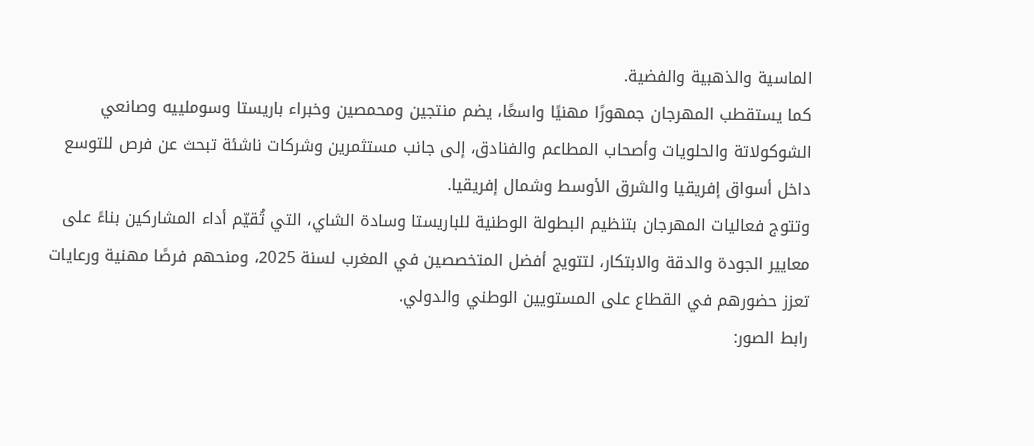الماسية والذهبية والفضية.
كما يستقطب المهرجان جمهورًا مهنيًا واسعًا، يضم منتجين ومحمصين وخبراء باريستا وسوملييه وصانعي الشوكولاتة والحلويات وأصحاب المطاعم والفنادق، إلى جانب مستثمرين وشركات ناشئة تبحث عن فرص للتوسع داخل أسواق إفريقيا والشرق الأوسط وشمال إفريقيا.
وتتوج فعاليات المهرجان بتنظيم البطولة الوطنية للباريستا وسادة الشاي، التي تُقيّم أداء المشاركين بناءً على معايير الجودة والدقة والابتكار، لتتويج أفضل المتخصصين في المغرب لسنة 2025، ومنحهم فرصًا مهنية ورعايات تعزز حضورهم في القطاع على المستويين الوطني والدولي.
رابط الصور: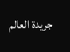جريدة العالم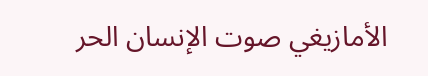الأمازيغي صوت الإنسان الحر